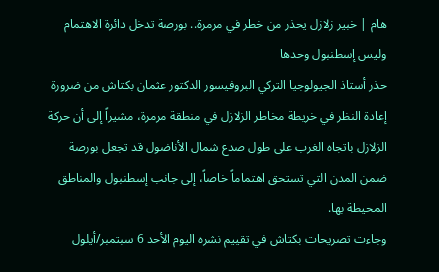هام | خبير زلازل يحذر من خطر في مرمرة.. بورصة تدخل دائرة الاهتمام وليس إسطنبول وحدها
حذر أستاذ الجيولوجيا التركي البروفيسور الدكتور عثمان بكتاش من ضرورة إعادة النظر في خريطة مخاطر الزلازل في منطقة مرمرة، مشيراً إلى أن حركة الزلازل باتجاه الغرب على طول صدع شمال الأناضول قد تجعل بورصة ضمن المدن التي تستحق اهتماماً خاصاً، إلى جانب إسطنبول والمناطق المحيطة بها.
وجاءت تصريحات بكتاش في تقييم نشره اليوم الأحد 6 سبتمبر/أيلول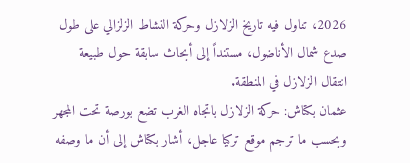2026، تناول فيه تاريخ الزلازل وحركة النشاط الزلزالي على طول صدع شمال الأناضول، مستنداً إلى أبحاث سابقة حول طبيعة انتقال الزلازل في المنطقة.
عثمان بكتاش: حركة الزلازل باتجاه الغرب تضع بورصة تحت المجهر
وبحسب ما ترجم موقع تركيا عاجل، أشار بكتاش إلى أن ما وصفه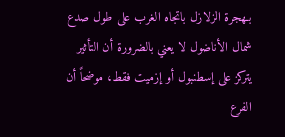بـهجرة الزلازل باتجاه الغرب على طول صدع شمال الأناضول لا يعني بالضرورة أن التأثير يتركز على إسطنبول أو إزميت فقط، موضحاً أن الفرع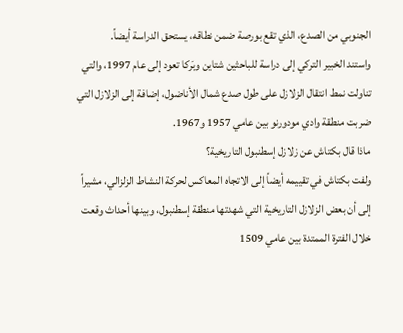الجنوبي من الصدع، الذي تقع بورصة ضمن نطاقه، يستحق الدراسة أيضاً.
واستند الخبير التركي إلى دراسة للباحثين شتاين وبَركا تعود إلى عام 1997، والتي تناولت نمط انتقال الزلازل على طول صدع شمال الأناضول، إضافة إلى الزلازل التي ضربت منطقة وادي مودورنو بين عامي 1957 و1967.
ماذا قال بكتاش عن زلازل إسطنبول التاريخية؟
ولفت بكتاش في تقييمه أيضاً إلى الاتجاه المعاكس لحركة النشاط الزلزالي، مشيراً إلى أن بعض الزلازل التاريخية التي شهدتها منطقة إسطنبول، وبينها أحداث وقعت خلال الفترة الممتدة بين عامي 1509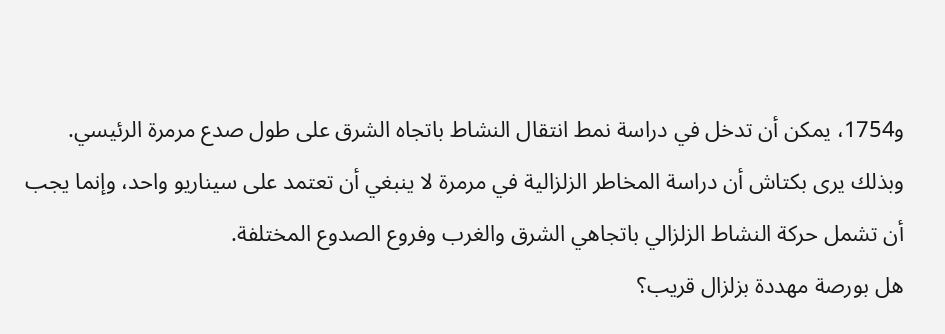و1754، يمكن أن تدخل في دراسة نمط انتقال النشاط باتجاه الشرق على طول صدع مرمرة الرئيسي.
وبذلك يرى بكتاش أن دراسة المخاطر الزلزالية في مرمرة لا ينبغي أن تعتمد على سيناريو واحد، وإنما يجب أن تشمل حركة النشاط الزلزالي باتجاهي الشرق والغرب وفروع الصدوع المختلفة.
هل بورصة مهددة بزلزال قريب؟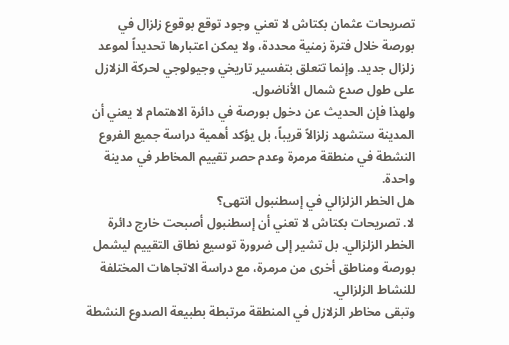تصريحات عثمان بكتاش لا تعني وجود توقع بوقوع زلزال في بورصة خلال فترة زمنية محددة، ولا يمكن اعتبارها تحديداً لموعد زلزال جديد. وإنما تتعلق بتفسير تاريخي وجيولوجي لحركة الزلازل على طول صدع شمال الأناضول.
ولهذا فإن الحديث عن دخول بورصة في دائرة الاهتمام لا يعني أن المدينة ستشهد زلزالاً قريباً، بل يؤكد أهمية دراسة جميع الفروع النشطة في منطقة مرمرة وعدم حصر تقييم المخاطر في مدينة واحدة.
هل الخطر الزلزالي في إسطنبول انتهى؟
لا. تصريحات بكتاش لا تعني أن إسطنبول أصبحت خارج دائرة الخطر الزلزالي. بل تشير إلى ضرورة توسيع نطاق التقييم ليشمل بورصة ومناطق أخرى من مرمرة، مع دراسة الاتجاهات المختلفة للنشاط الزلزالي.
وتبقى مخاطر الزلازل في المنطقة مرتبطة بطبيعة الصدوع النشطة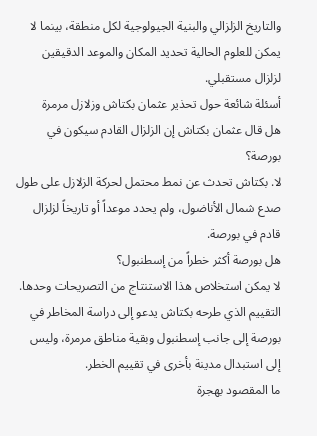والتاريخ الزلزالي والبنية الجيولوجية لكل منطقة، بينما لا يمكن للعلوم الحالية تحديد المكان والموعد الدقيقين لزلزال مستقبلي.
أسئلة شائعة حول تحذير عثمان بكتاش وزلازل مرمرة
هل قال عثمان بكتاش إن الزلزال القادم سيكون في بورصة؟
لا. بكتاش تحدث عن نمط محتمل لحركة الزلازل على طول صدع شمال الأناضول، ولم يحدد موعداً أو تاريخاً لزلزال قادم في بورصة.
هل بورصة أكثر خطراً من إسطنبول؟
لا يمكن استخلاص هذا الاستنتاج من التصريحات وحدها. التقييم الذي طرحه بكتاش يدعو إلى دراسة المخاطر في بورصة إلى جانب إسطنبول وبقية مناطق مرمرة، وليس إلى استبدال مدينة بأخرى في تقييم الخطر.
ما المقصود بهجرة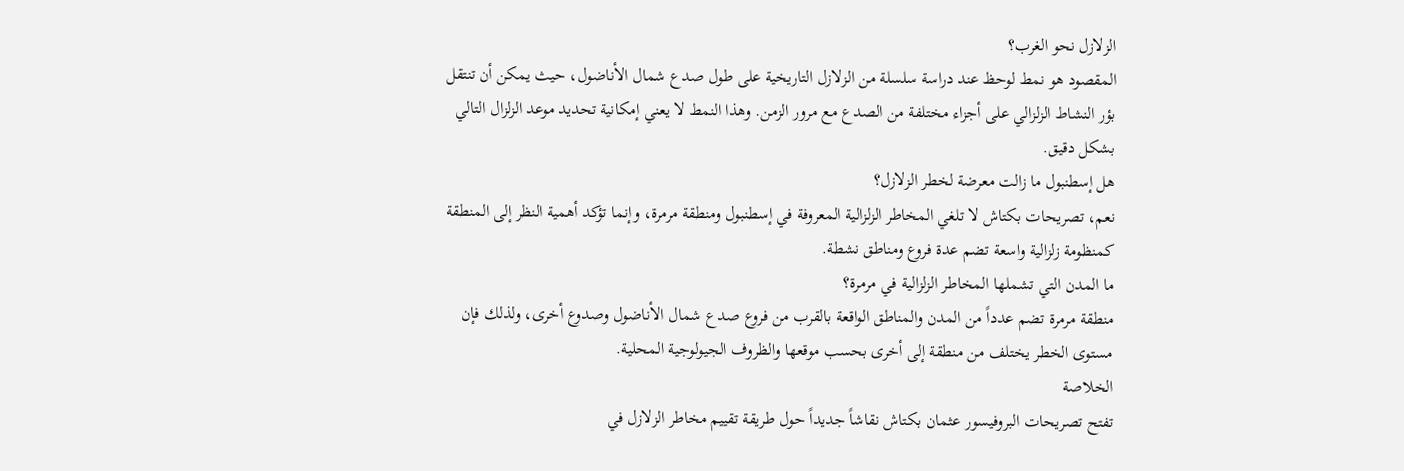الزلازل نحو الغرب؟
المقصود هو نمط لوحظ عند دراسة سلسلة من الزلازل التاريخية على طول صدع شمال الأناضول، حيث يمكن أن تنتقل بؤر النشاط الزلزالي على أجزاء مختلفة من الصدع مع مرور الزمن. وهذا النمط لا يعني إمكانية تحديد موعد الزلزال التالي بشكل دقيق.
هل إسطنبول ما زالت معرضة لخطر الزلازل؟
نعم، تصريحات بكتاش لا تلغي المخاطر الزلزالية المعروفة في إسطنبول ومنطقة مرمرة، وإنما تؤكد أهمية النظر إلى المنطقة كمنظومة زلزالية واسعة تضم عدة فروع ومناطق نشطة.
ما المدن التي تشملها المخاطر الزلزالية في مرمرة؟
منطقة مرمرة تضم عدداً من المدن والمناطق الواقعة بالقرب من فروع صدع شمال الأناضول وصدوع أخرى، ولذلك فإن مستوى الخطر يختلف من منطقة إلى أخرى بحسب موقعها والظروف الجيولوجية المحلية.
الخلاصة
تفتح تصريحات البروفيسور عثمان بكتاش نقاشاً جديداً حول طريقة تقييم مخاطر الزلازل في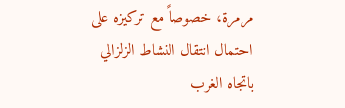مرمرة، خصوصاً مع تركيزه على احتمال انتقال النشاط الزلزالي باتجاه الغرب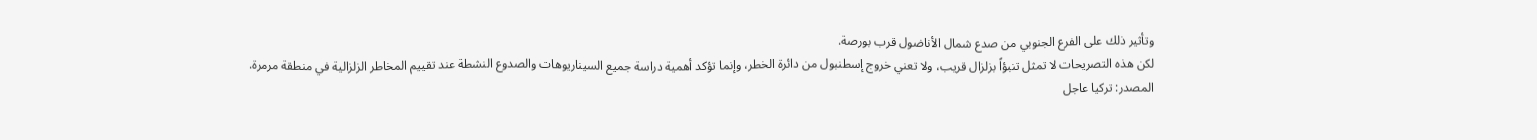وتأثير ذلك على الفرع الجنوبي من صدع شمال الأناضول قرب بورصة.
لكن هذه التصريحات لا تمثل تنبؤاً بزلزال قريب، ولا تعني خروج إسطنبول من دائرة الخطر، وإنما تؤكد أهمية دراسة جميع السيناريوهات والصدوع النشطة عند تقييم المخاطر الزلزالية في منطقة مرمرة.
المصدر: تركيا عاجل